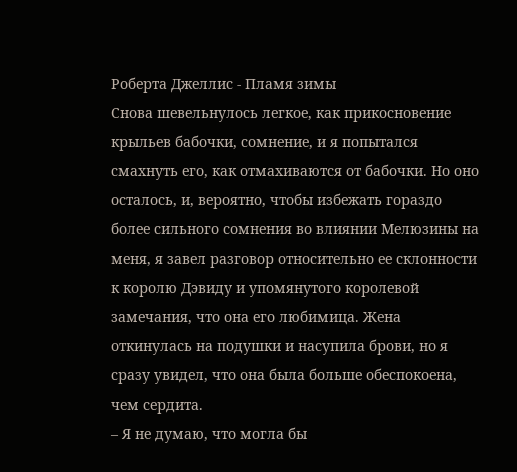Роберта Джеллис - Пламя зимы
Снова шевельнулось легкое, как прикосновение крыльев бабочки, сомнение, и я попытался смахнуть его, как отмахиваются от бабочки. Но оно осталось, и, вероятно, чтобы избежать гораздо более сильного сомнения во влиянии Мелюзины на меня, я завел разговор относительно ее склонности к королю Дэвиду и упомянутого королевой замечания, что она его любимица. Жена откинулась на подушки и насупила брови, но я сразу увидел, что она была больше обеспокоена, чем сердита.
– Я не думаю, что могла бы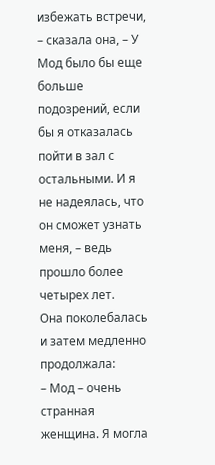избежать встречи, – сказала она, – У Мод было бы еще больше подозрений, если бы я отказалась пойти в зал с остальными. И я не надеялась, что он сможет узнать меня, – ведь прошло более четырех лет.
Она поколебалась и затем медленно продолжала:
– Мод – очень странная женщина. Я могла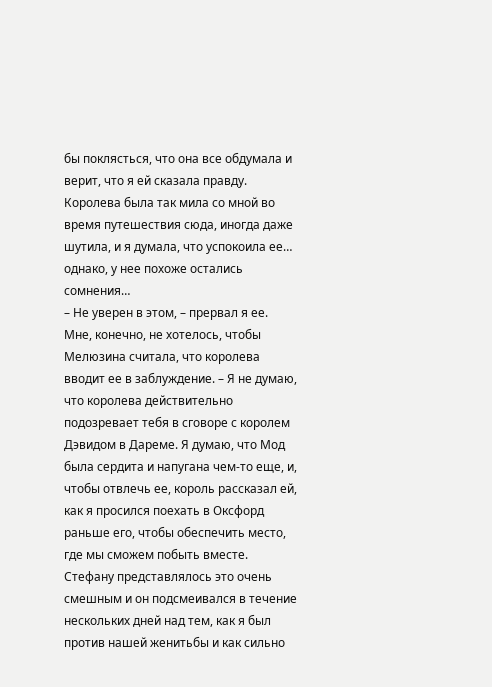бы поклясться, что она все обдумала и верит, что я ей сказала правду. Королева была так мила со мной во время путешествия сюда, иногда даже шутила, и я думала, что успокоила ее… однако, у нее похоже остались сомнения…
– Не уверен в этом, – прервал я ее. Мне, конечно, не хотелось, чтобы Мелюзина считала, что королева вводит ее в заблуждение. – Я не думаю, что королева действительно подозревает тебя в сговоре с королем Дэвидом в Дареме. Я думаю, что Мод была сердита и напугана чем-то еще, и, чтобы отвлечь ее, король рассказал ей, как я просился поехать в Оксфорд раньше его, чтобы обеспечить место, где мы сможем побыть вместе. Стефану представлялось это очень смешным и он подсмеивался в течение нескольких дней над тем, как я был против нашей женитьбы и как сильно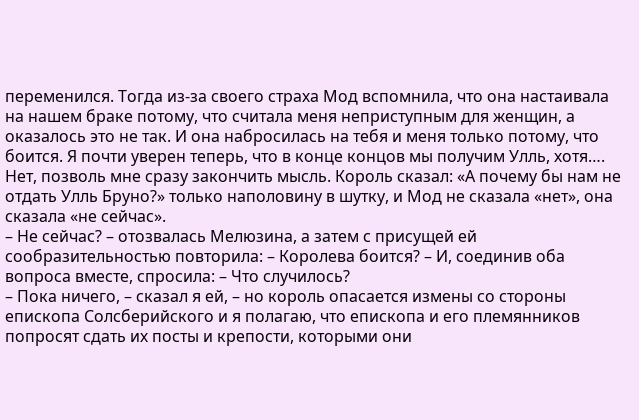переменился. Тогда из-за своего страха Мод вспомнила, что она настаивала на нашем браке потому, что считала меня неприступным для женщин, а оказалось это не так. И она набросилась на тебя и меня только потому, что боится. Я почти уверен теперь, что в конце концов мы получим Улль, хотя…. Нет, позволь мне сразу закончить мысль. Король сказал: «А почему бы нам не отдать Улль Бруно?» только наполовину в шутку, и Мод не сказала «нет», она сказала «не сейчас».
– Не сейчас? – отозвалась Мелюзина, а затем с присущей ей сообразительностью повторила: – Королева боится? – И, соединив оба вопроса вместе, спросила: – Что случилось?
– Пока ничего, – сказал я ей, – но король опасается измены со стороны епископа Солсберийского и я полагаю, что епископа и его племянников попросят сдать их посты и крепости, которыми они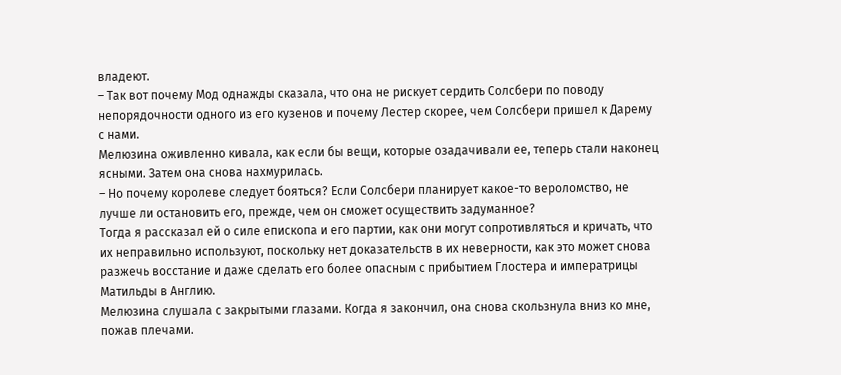владеют.
– Так вот почему Мод однажды сказала, что она не рискует сердить Солсбери по поводу непорядочности одного из его кузенов и почему Лестер скорее, чем Солсбери пришел к Дарему с нами.
Мелюзина оживленно кивала, как если бы вещи, которые озадачивали ее, теперь стали наконец ясными. Затем она снова нахмурилась.
– Но почему королеве следует бояться? Если Солсбери планирует какое-то вероломство, не лучше ли остановить его, прежде, чем он сможет осуществить задуманное?
Тогда я рассказал ей о силе епископа и его партии, как они могут сопротивляться и кричать, что их неправильно используют, поскольку нет доказательств в их неверности, как это может снова разжечь восстание и даже сделать его более опасным с прибытием Глостера и императрицы Матильды в Англию.
Мелюзина слушала с закрытыми глазами. Когда я закончил, она снова скользнула вниз ко мне, пожав плечами.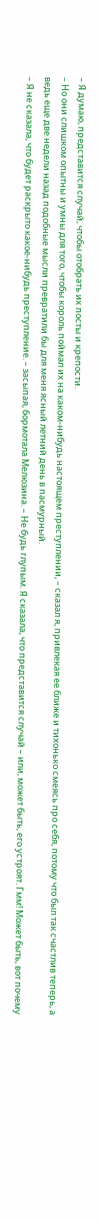– Я думаю, представится случай, чтобы отобрать их посты и крепости.
– Но они слишком опытны и умны для того, чтобы король поймал их на каком-нибудь настоящем преступлении, – сказал я, привлекая ее ближе и тихонько смеясь про себя, потому что был так счастлив теперь, а ведь еще две недели назад подобные мысли превратили бы для меня ясный летний день в пасмурный.
– Я не сказала, что будет раскрыто какое-нибудь преступление. – засыпая, бормотала Мелюзина. – Не будь глупым. Я сказала, что представится случай – или, может быть, его устроят. Гмм! Может быть, вот почему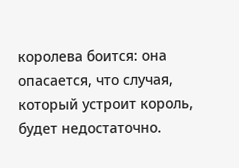королева боится: она опасается, что случая, который устроит король, будет недостаточно.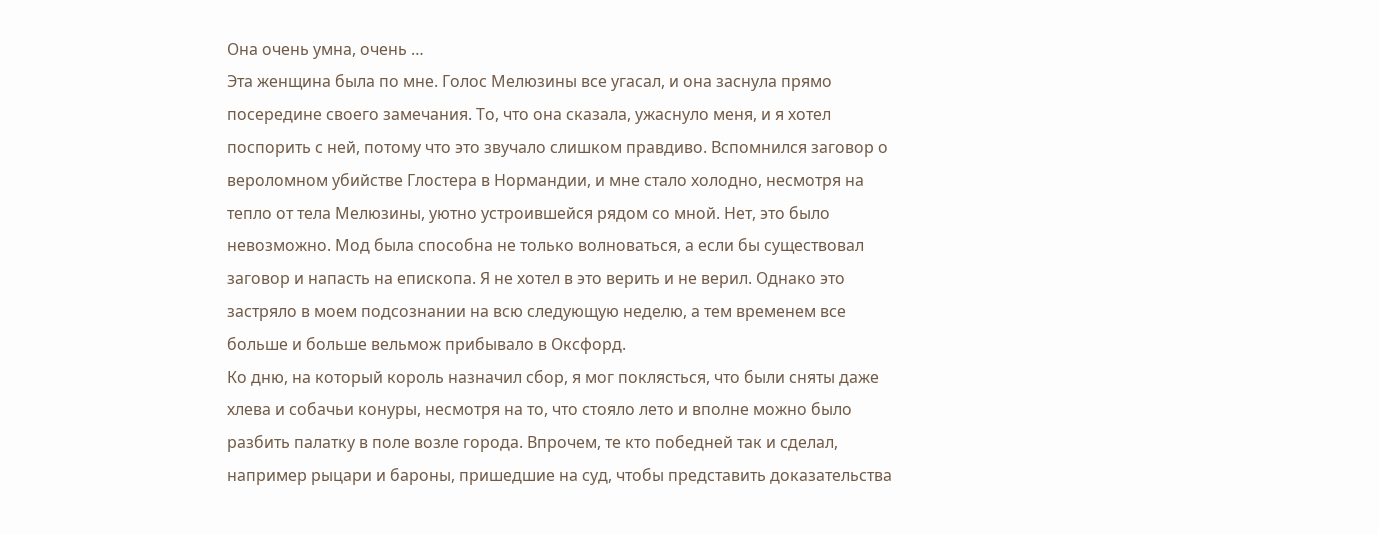Она очень умна, очень …
Эта женщина была по мне. Голос Мелюзины все угасал, и она заснула прямо посередине своего замечания. То, что она сказала, ужаснуло меня, и я хотел поспорить с ней, потому что это звучало слишком правдиво. Вспомнился заговор о вероломном убийстве Глостера в Нормандии, и мне стало холодно, несмотря на тепло от тела Мелюзины, уютно устроившейся рядом со мной. Нет, это было невозможно. Мод была способна не только волноваться, а если бы существовал заговор и напасть на епископа. Я не хотел в это верить и не верил. Однако это застряло в моем подсознании на всю следующую неделю, а тем временем все больше и больше вельмож прибывало в Оксфорд.
Ко дню, на который король назначил сбор, я мог поклясться, что были сняты даже хлева и собачьи конуры, несмотря на то, что стояло лето и вполне можно было разбить палатку в поле возле города. Впрочем, те кто победней так и сделал, например рыцари и бароны, пришедшие на суд, чтобы представить доказательства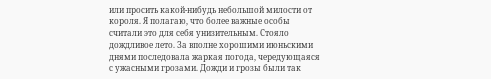или просить какой-нибудь небольшой милости от короля. Я полагаю, что более важные особы считали это для себя унизительным. Стояло дождливое лето. За вполне хорошими июньскими днями последовала жаркая погода, чередующаяся с ужасными грозами. Дожди и грозы были так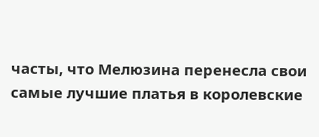часты, что Мелюзина перенесла свои самые лучшие платья в королевские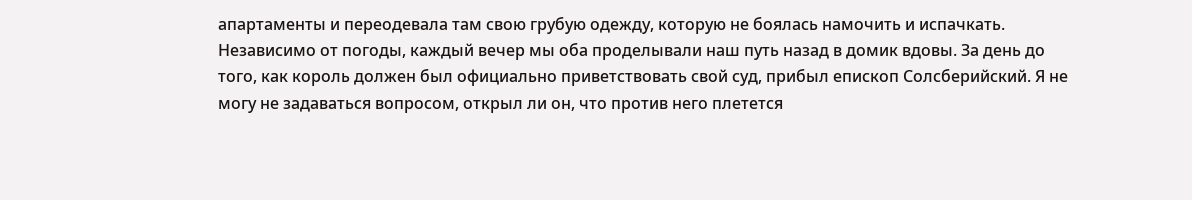апартаменты и переодевала там свою грубую одежду, которую не боялась намочить и испачкать. Независимо от погоды, каждый вечер мы оба проделывали наш путь назад в домик вдовы. За день до того, как король должен был официально приветствовать свой суд, прибыл епископ Солсберийский. Я не могу не задаваться вопросом, открыл ли он, что против него плетется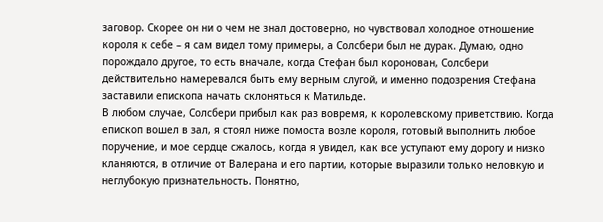заговор. Скорее он ни о чем не знал достоверно, но чувствовал холодное отношение короля к себе – я сам видел тому примеры, а Солсбери был не дурак. Думаю, одно порождало другое, то есть вначале, когда Стефан был коронован, Солсбери действительно намеревался быть ему верным слугой, и именно подозрения Стефана заставили епископа начать склоняться к Матильде.
В любом случае, Солсбери прибыл как раз вовремя, к королевскому приветствию. Когда епископ вошел в зал, я стоял ниже помоста возле короля, готовый выполнить любое поручение, и мое сердце сжалось, когда я увидел, как все уступают ему дорогу и низко кланяются, в отличие от Валерана и его партии, которые выразили только неловкую и неглубокую признательность. Понятно,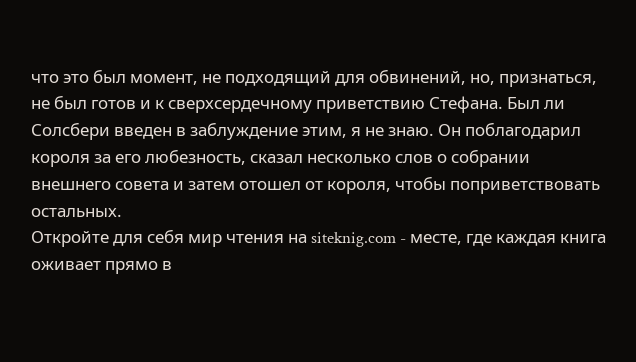что это был момент, не подходящий для обвинений, но, признаться, не был готов и к сверхсердечному приветствию Стефана. Был ли Солсбери введен в заблуждение этим, я не знаю. Он поблагодарил короля за его любезность, сказал несколько слов о собрании внешнего совета и затем отошел от короля, чтобы поприветствовать остальных.
Откройте для себя мир чтения на siteknig.com - месте, где каждая книга оживает прямо в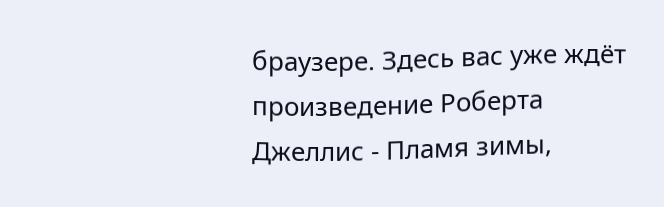браузере. Здесь вас уже ждёт произведение Роберта Джеллис - Пламя зимы,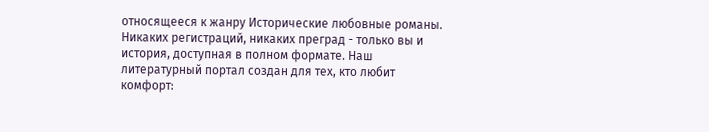относящееся к жанру Исторические любовные романы. Никаких регистраций, никаких преград - только вы и история, доступная в полном формате. Наш литературный портал создан для тех, кто любит комфорт: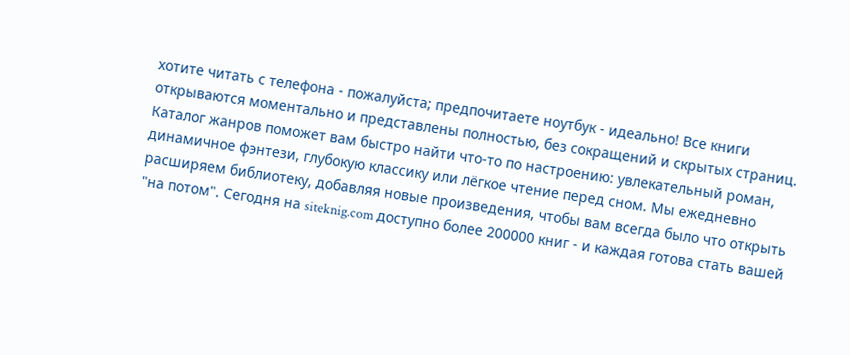хотите читать с телефона - пожалуйста; предпочитаете ноутбук - идеально! Все книги открываются моментально и представлены полностью, без сокращений и скрытых страниц. Каталог жанров поможет вам быстро найти что-то по настроению: увлекательный роман, динамичное фэнтези, глубокую классику или лёгкое чтение перед сном. Мы ежедневно расширяем библиотеку, добавляя новые произведения, чтобы вам всегда было что открыть "на потом". Сегодня на siteknig.com доступно более 200000 книг - и каждая готова стать вашей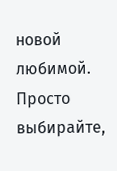новой любимой. Просто выбирайте,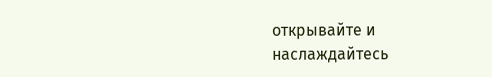открывайте и наслаждайтесь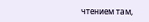чтением там,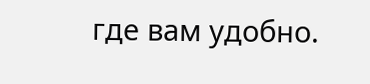где вам удобно.